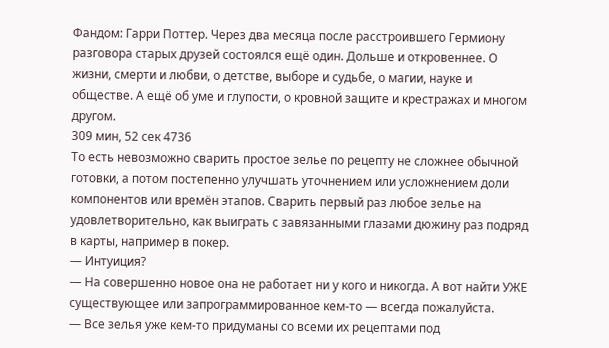Фандом: Гарри Поттер. Через два месяца после расстроившего Гермиону разговора старых друзей состоялся ещё один. Дольше и откровеннее. О жизни, смерти и любви, о детстве, выборе и судьбе, о магии, науке и обществе. А ещё об уме и глупости, о кровной защите и крестражах и многом другом.
309 мин, 52 сек 4736
То есть невозможно сварить простое зелье по рецепту не сложнее обычной готовки, а потом постепенно улучшать уточнением или усложнением доли компонентов или времён этапов. Сварить первый раз любое зелье на удовлетворительно, как выиграть с завязанными глазами дюжину раз подряд в карты, например в покер.
— Интуиция?
— На совершенно новое она не работает ни у кого и никогда. А вот найти УЖЕ существующее или запрограммированное кем-то — всегда пожалуйста.
— Все зелья уже кем-то придуманы со всеми их рецептами под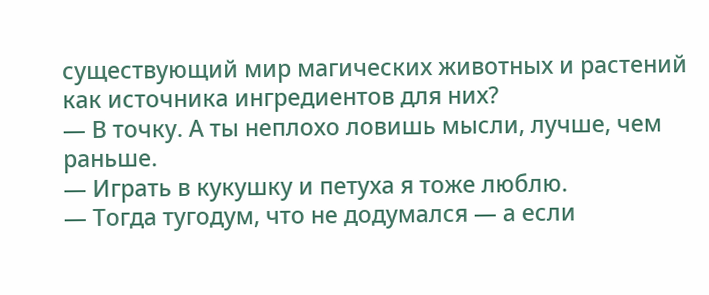существующий мир магических животных и растений как источника ингредиентов для них?
— В точку. А ты неплохо ловишь мысли, лучше, чем раньше.
— Играть в кукушку и петуха я тоже люблю.
— Тогда тугодум, что не додумался — а если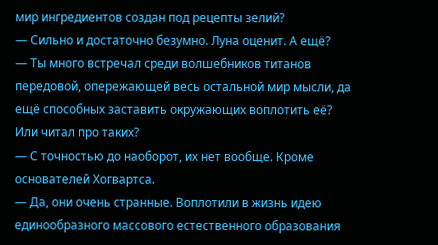мир ингредиентов создан под рецепты зелий?
— Сильно и достаточно безумно. Луна оценит. А ещё?
— Ты много встречал среди волшебников титанов передовой, опережающей весь остальной мир мысли, да ещё способных заставить окружающих воплотить её? Или читал про таких?
— С точностью до наоборот, их нет вообще. Кроме основателей Хогвартса.
— Да, они очень странные. Воплотили в жизнь идею единообразного массового естественного образования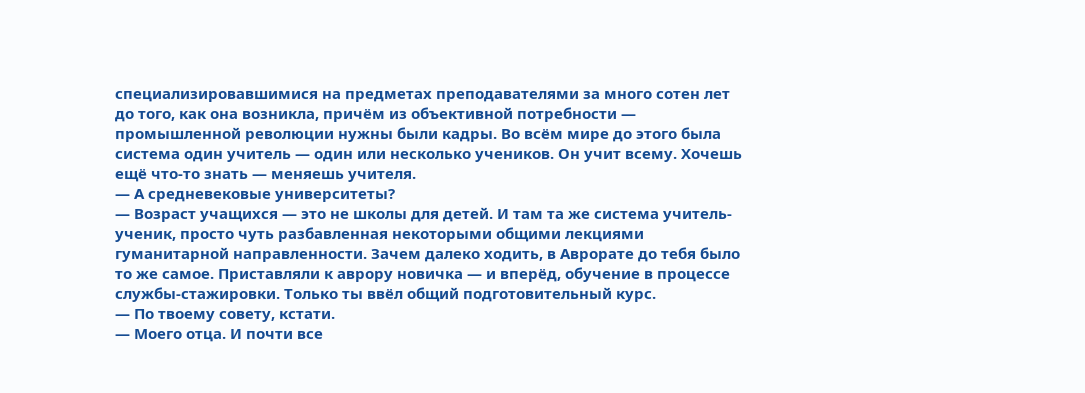специализировавшимися на предметах преподавателями за много сотен лет до того, как она возникла, причём из объективной потребности — промышленной революции нужны были кадры. Во всём мире до этого была система один учитель — один или несколько учеников. Он учит всему. Хочешь ещё что-то знать — меняешь учителя.
— А средневековые университеты?
— Возраст учащихся — это не школы для детей. И там та же система учитель-ученик, просто чуть разбавленная некоторыми общими лекциями гуманитарной направленности. Зачем далеко ходить, в Аврорате до тебя было то же самое. Приставляли к аврору новичка — и вперёд, обучение в процессе службы-стажировки. Только ты ввёл общий подготовительный курс.
— По твоему совету, кстати.
— Моего отца. И почти все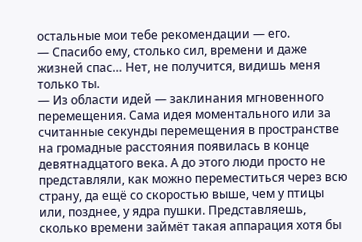остальные мои тебе рекомендации — его.
— Спасибо ему, столько сил, времени и даже жизней спас… Нет, не получится, видишь меня только ты.
— Из области идей — заклинания мгновенного перемещения. Сама идея моментального или за считанные секунды перемещения в пространстве на громадные расстояния появилась в конце девятнадцатого века. А до этого люди просто не представляли, как можно переместиться через всю страну, да ещё со скоростью выше, чем у птицы или, позднее, у ядра пушки. Представляешь, сколько времени займёт такая аппарация хотя бы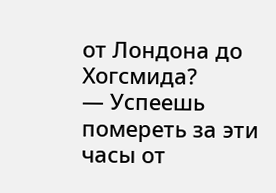от Лондона до Хогсмида?
— Успеешь помереть за эти часы от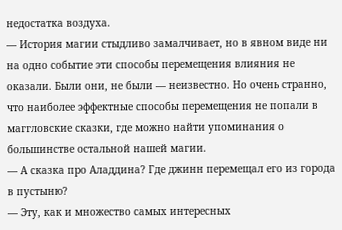недостатка воздуха.
— История магии стыдливо замалчивает, но в явном виде ни на одно событие эти способы перемещения влияния не оказали. Были они, не были — неизвестно. Но очень странно, что наиболее эффектные способы перемещения не попали в маггловские сказки, где можно найти упоминания о большинстве остальной нашей магии.
— А сказка про Аладдина? Где джинн перемещал его из города в пустыню?
— Эту, как и множество самых интересных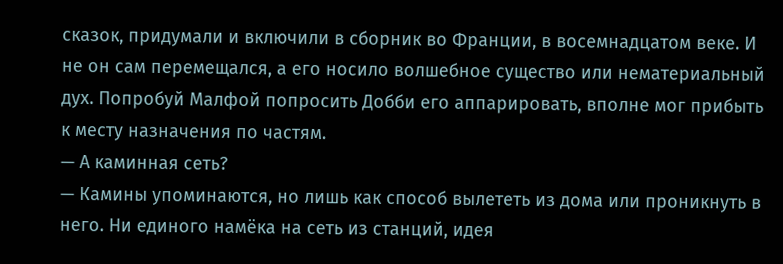сказок, придумали и включили в сборник во Франции, в восемнадцатом веке. И не он сам перемещался, а его носило волшебное существо или нематериальный дух. Попробуй Малфой попросить Добби его аппарировать, вполне мог прибыть к месту назначения по частям.
— А каминная сеть?
— Камины упоминаются, но лишь как способ вылететь из дома или проникнуть в него. Ни единого намёка на сеть из станций, идея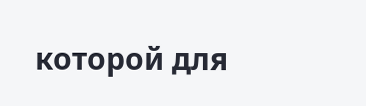которой для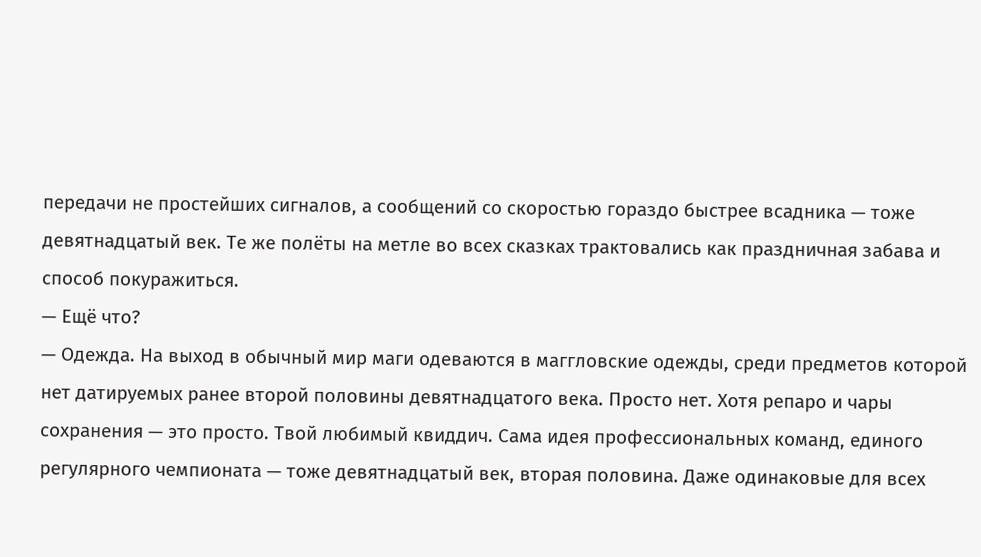передачи не простейших сигналов, а сообщений со скоростью гораздо быстрее всадника — тоже девятнадцатый век. Те же полёты на метле во всех сказках трактовались как праздничная забава и способ покуражиться.
— Ещё что?
— Одежда. На выход в обычный мир маги одеваются в маггловские одежды, среди предметов которой нет датируемых ранее второй половины девятнадцатого века. Просто нет. Хотя репаро и чары сохранения — это просто. Твой любимый квиддич. Сама идея профессиональных команд, единого регулярного чемпионата — тоже девятнадцатый век, вторая половина. Даже одинаковые для всех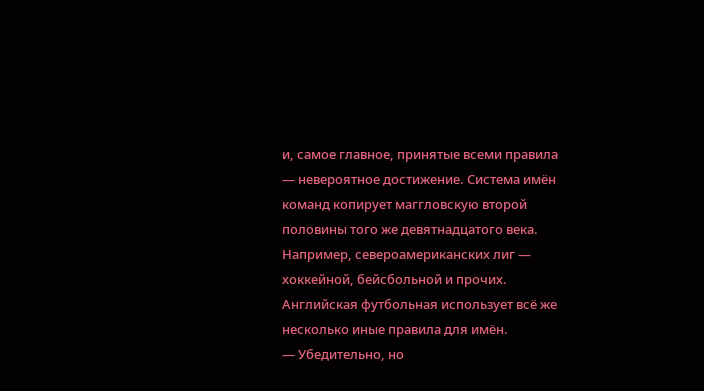и, самое главное, принятые всеми правила — невероятное достижение. Система имён команд копирует маггловскую второй половины того же девятнадцатого века. Например, североамериканских лиг — хоккейной, бейсбольной и прочих. Английская футбольная использует всё же несколько иные правила для имён.
— Убедительно, но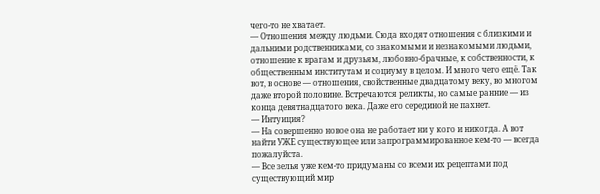чего-то не хватает.
— Отношения между людьми. Сюда входят отношения с близкими и дальними родственниками, со знакомыми и незнакомыми людьми, отношение к врагам и друзьям, любовно-брачные, к собственности, к общественным институтам и социуму в целом. И много чего ещё. Так вот, в основе — отношения, свойственные двадцатому веку, во многом даже второй половине. Встречаются реликты, но самые ранние — из конца девятнадцатого века. Даже его серединой не пахнет.
— Интуиция?
— На совершенно новое она не работает ни у кого и никогда. А вот найти УЖЕ существующее или запрограммированное кем-то — всегда пожалуйста.
— Все зелья уже кем-то придуманы со всеми их рецептами под существующий мир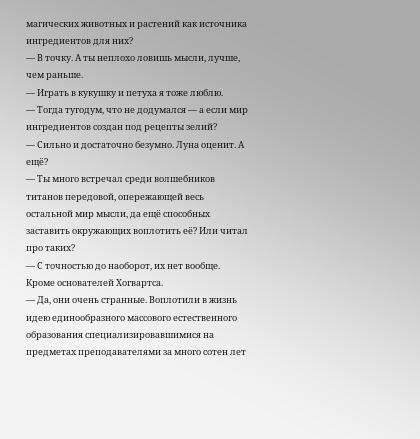магических животных и растений как источника ингредиентов для них?
— В точку. А ты неплохо ловишь мысли, лучше, чем раньше.
— Играть в кукушку и петуха я тоже люблю.
— Тогда тугодум, что не додумался — а если мир ингредиентов создан под рецепты зелий?
— Сильно и достаточно безумно. Луна оценит. А ещё?
— Ты много встречал среди волшебников титанов передовой, опережающей весь остальной мир мысли, да ещё способных заставить окружающих воплотить её? Или читал про таких?
— С точностью до наоборот, их нет вообще. Кроме основателей Хогвартса.
— Да, они очень странные. Воплотили в жизнь идею единообразного массового естественного образования специализировавшимися на предметах преподавателями за много сотен лет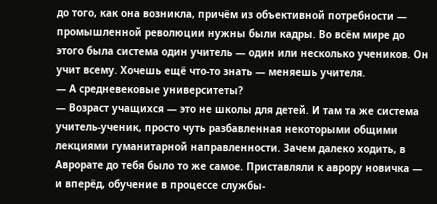до того, как она возникла, причём из объективной потребности — промышленной революции нужны были кадры. Во всём мире до этого была система один учитель — один или несколько учеников. Он учит всему. Хочешь ещё что-то знать — меняешь учителя.
— А средневековые университеты?
— Возраст учащихся — это не школы для детей. И там та же система учитель-ученик, просто чуть разбавленная некоторыми общими лекциями гуманитарной направленности. Зачем далеко ходить, в Аврорате до тебя было то же самое. Приставляли к аврору новичка — и вперёд, обучение в процессе службы-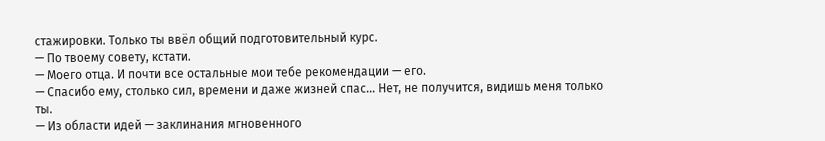стажировки. Только ты ввёл общий подготовительный курс.
— По твоему совету, кстати.
— Моего отца. И почти все остальные мои тебе рекомендации — его.
— Спасибо ему, столько сил, времени и даже жизней спас… Нет, не получится, видишь меня только ты.
— Из области идей — заклинания мгновенного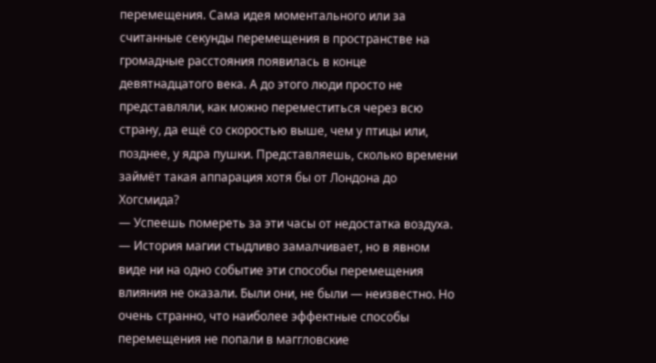перемещения. Сама идея моментального или за считанные секунды перемещения в пространстве на громадные расстояния появилась в конце девятнадцатого века. А до этого люди просто не представляли, как можно переместиться через всю страну, да ещё со скоростью выше, чем у птицы или, позднее, у ядра пушки. Представляешь, сколько времени займёт такая аппарация хотя бы от Лондона до Хогсмида?
— Успеешь помереть за эти часы от недостатка воздуха.
— История магии стыдливо замалчивает, но в явном виде ни на одно событие эти способы перемещения влияния не оказали. Были они, не были — неизвестно. Но очень странно, что наиболее эффектные способы перемещения не попали в маггловские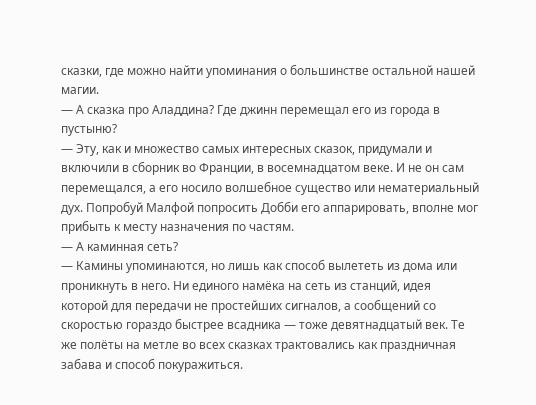сказки, где можно найти упоминания о большинстве остальной нашей магии.
— А сказка про Аладдина? Где джинн перемещал его из города в пустыню?
— Эту, как и множество самых интересных сказок, придумали и включили в сборник во Франции, в восемнадцатом веке. И не он сам перемещался, а его носило волшебное существо или нематериальный дух. Попробуй Малфой попросить Добби его аппарировать, вполне мог прибыть к месту назначения по частям.
— А каминная сеть?
— Камины упоминаются, но лишь как способ вылететь из дома или проникнуть в него. Ни единого намёка на сеть из станций, идея которой для передачи не простейших сигналов, а сообщений со скоростью гораздо быстрее всадника — тоже девятнадцатый век. Те же полёты на метле во всех сказках трактовались как праздничная забава и способ покуражиться.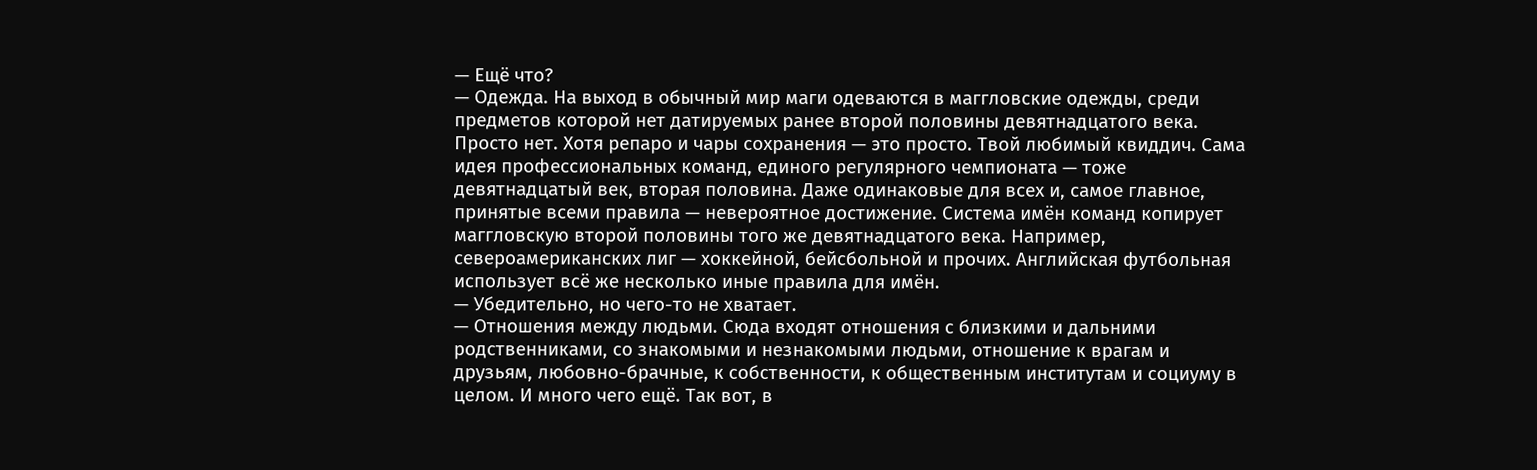— Ещё что?
— Одежда. На выход в обычный мир маги одеваются в маггловские одежды, среди предметов которой нет датируемых ранее второй половины девятнадцатого века. Просто нет. Хотя репаро и чары сохранения — это просто. Твой любимый квиддич. Сама идея профессиональных команд, единого регулярного чемпионата — тоже девятнадцатый век, вторая половина. Даже одинаковые для всех и, самое главное, принятые всеми правила — невероятное достижение. Система имён команд копирует маггловскую второй половины того же девятнадцатого века. Например, североамериканских лиг — хоккейной, бейсбольной и прочих. Английская футбольная использует всё же несколько иные правила для имён.
— Убедительно, но чего-то не хватает.
— Отношения между людьми. Сюда входят отношения с близкими и дальними родственниками, со знакомыми и незнакомыми людьми, отношение к врагам и друзьям, любовно-брачные, к собственности, к общественным институтам и социуму в целом. И много чего ещё. Так вот, в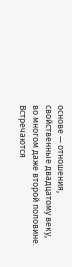основе — отношения, свойственные двадцатому веку, во многом даже второй половине. Встречаются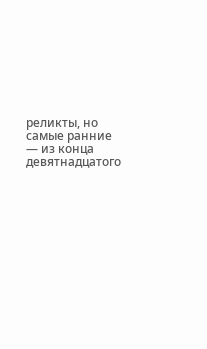реликты, но самые ранние — из конца девятнадцатого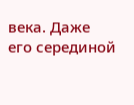века. Даже его серединой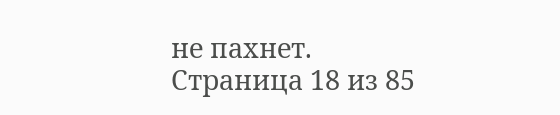не пахнет.
Страница 18 из 85